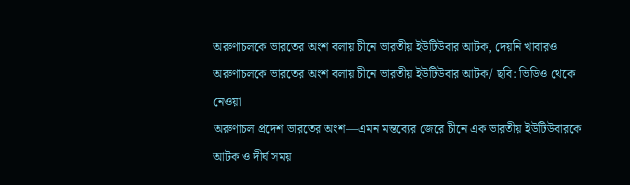অরুণাচলকে ভারতের অংশ বলায় চীনে ভারতীয় ইউটিউবার আটক, দেয়নি খাবারও অরুণাচলকে ভারতের অংশ বলায় চীনে ভারতীয় ইউটিউবার আটক/ ছবি: ভিডিও থেকে নেওয়া
অরুণাচল প্রদেশ ভারতের অংশ—এমন মন্তব্যের জেরে চীনে এক ভারতীয় ইউটিউবারকে আটক ও দীর্ঘ সময়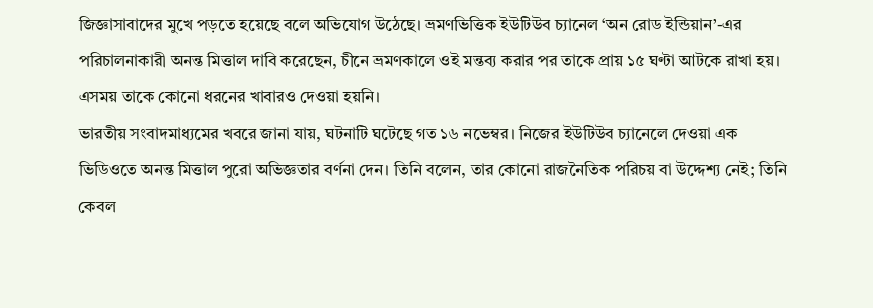জিজ্ঞাসাবাদের মুখে পড়তে হয়েছে বলে অভিযোগ উঠেছে। ভ্রমণভিত্তিক ইউটিউব চ্যানেল ‘অন রোড ইন্ডিয়ান’-এর পরিচালনাকারী অনন্ত মিত্তাল দাবি করেছেন, চীনে ভ্রমণকালে ওই মন্তব্য করার পর তাকে প্রায় ১৫ ঘণ্টা আটকে রাখা হয়। এসময় তাকে কোনো ধরনের খাবারও দেওয়া হয়নি।
ভারতীয় সংবাদমাধ্যমের খবরে জানা যায়, ঘটনাটি ঘটেছে গত ১৬ নভেম্বর। নিজের ইউটিউব চ্যানেলে দেওয়া এক ভিডিওতে অনন্ত মিত্তাল পুরো অভিজ্ঞতার বর্ণনা দেন। তিনি বলেন, তার কোনো রাজনৈতিক পরিচয় বা উদ্দেশ্য নেই; তিনি কেবল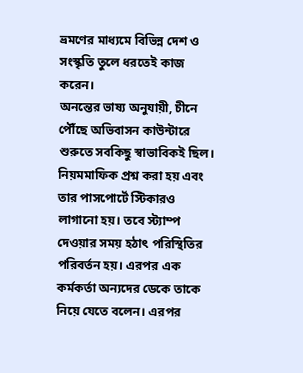ভ্রমণের মাধ্যমে বিভিন্ন দেশ ও সংস্কৃতি তুলে ধরতেই কাজ করেন।
অনন্তের ভাষ্য অনুযায়ী, চীনে পৌঁছে অভিবাসন কাউন্টারে শুরুতে সবকিছু স্বাভাবিকই ছিল। নিয়মমাফিক প্রশ্ন করা হয় এবং তার পাসপোর্টে স্টিকারও লাগানো হয়। তবে স্ট্যাম্প দেওয়ার সময় হঠাৎ পরিস্থিতির পরিবর্তন হয়। এরপর এক কর্মকর্তা অন্যদের ডেকে তাকে নিয়ে যেতে বলেন। এরপর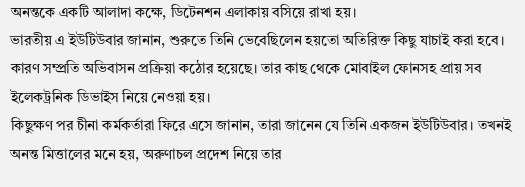অনন্তকে একটি আলাদা কক্ষে, ডিটেনশন এলাকায় বসিয়ে রাখা হয়।
ভারতীয় এ ইউটিউবার জানান, শুরুতে তিনি ভেবেছিলেন হয়তো অতিরিক্ত কিছু যাচাই করা হবে। কারণ সম্প্রতি অভিবাসন প্রক্রিয়া কঠোর হয়েছে। তার কাছ থেকে মোবাইল ফোনসহ প্রায় সব ইলেকট্রনিক ডিভাইস নিয়ে নেওয়া হয়।
কিছুক্ষণ পর চীনা কর্মকর্তারা ফিরে এসে জানান, তারা জানেন যে তিনি একজন ইউটিউবার। তখনই অনন্ত মিত্তালের মনে হয়, অরুণাচল প্রদেশ নিয়ে তার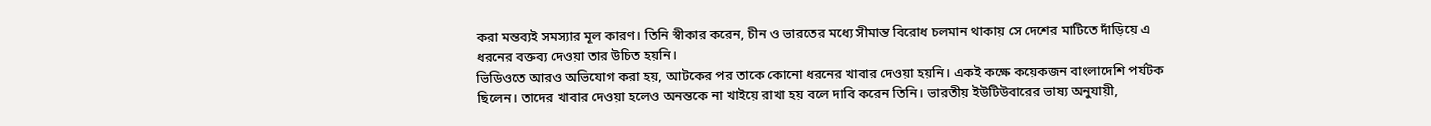করা মন্তব্যই সমস্যার মূল কারণ। তিনি স্বীকার করেন, চীন ও ভারতের মধ্যে সীমান্ত বিরোধ চলমান থাকায় সে দেশের মাটিতে দাঁড়িয়ে এ ধরনের বক্তব্য দেওয়া তার উচিত হয়নি।
ভিডিওতে আরও অভিযোগ করা হয়, আটকের পর তাকে কোনো ধরনের খাবার দেওয়া হয়নি। একই কক্ষে কয়েকজন বাংলাদেশি পর্যটক ছিলেন। তাদের খাবার দেওয়া হলেও অনন্তকে না খাইয়ে রাখা হয় বলে দাবি করেন তিনি। ভারতীয় ইউটিউবারের ভাষ্য অনুযায়ী,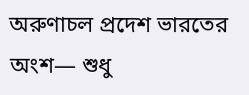অরুণাচল প্রদেশ ভারতের অংশ— শুধু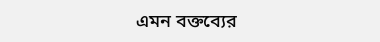এমন বক্তব্যের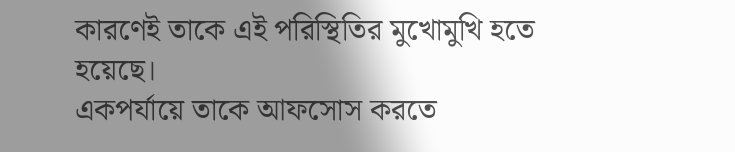কারণেই তাকে এই পরিস্থিতির মুখোমুখি হতে হয়েছে।
একপর্যায়ে তাকে আফসোস করতে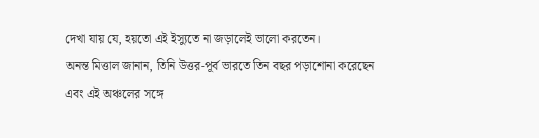দেখা যায় যে, হয়তো এই ইস্যুতে না জড়ালেই ভালো করতেন।
অনন্ত মিত্তাল জানান, তিনি উত্তর-পূর্ব ভারতে তিন বছর পড়াশোনা করেছেন এবং এই অঞ্চলের সঙ্গে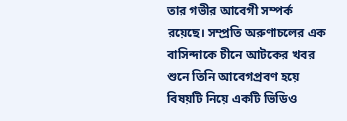তার গভীর আবেগী সম্পর্ক রয়েছে। সম্প্রতি অরুণাচলের এক বাসিন্দাকে চীনে আটকের খবর শুনে তিনি আবেগপ্রবণ হয়ে বিষয়টি নিয়ে একটি ভিডিও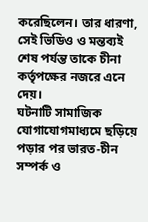করেছিলেন। তার ধারণা, সেই ভিডিও ও মন্তব্যই শেষ পর্যন্ত তাকে চীনা কর্তৃপক্ষের নজরে এনে দেয়।
ঘটনাটি সামাজিক যোগাযোগমাধ্যমে ছড়িয়ে পড়ার পর ভারত-চীন সম্পর্ক ও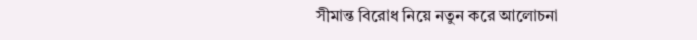সীমান্ত বিরোধ নিয়ে নতুন করে আলোচনা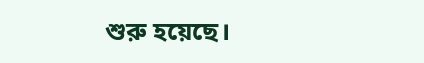শুরু হয়েছে।